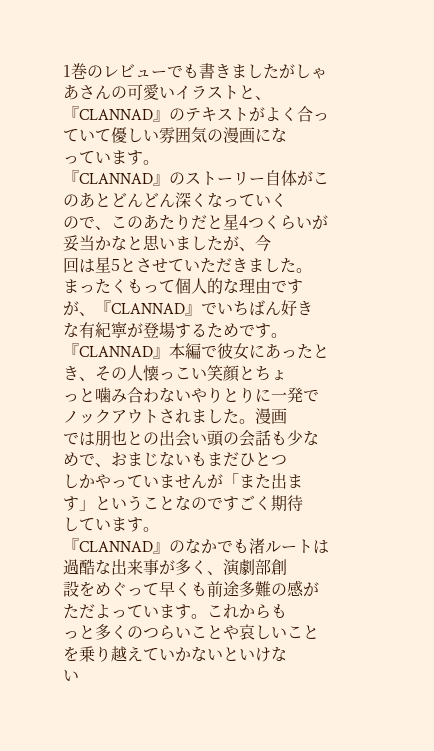1巻のレビューでも書きましたがしゃあさんの可愛いイラストと、
『CLANNAD』のテキストがよく合っていて優しい雰囲気の漫画にな
っています。
『CLANNAD』のストーリー自体がこのあとどんどん深くなっていく
ので、このあたりだと星4つくらいが妥当かなと思いましたが、今
回は星5とさせていただきました。
まったくもって個人的な理由ですが、『CLANNAD』でいちばん好き
な有紀寧が登場するためです。
『CLANNAD』本編で彼女にあったとき、その人懐っこい笑顔とちょ
っと噛み合わないやりとりに一発でノックアウトされました。漫画
では朋也との出会い頭の会話も少なめで、おまじないもまだひとつ
しかやっていませんが「また出ます」ということなのですごく期待
しています。
『CLANNAD』のなかでも渚ルートは過酷な出来事が多く、演劇部創
設をめぐって早くも前途多難の感がただよっています。これからも
っと多くのつらいことや哀しいことを乗り越えていかないといけな
い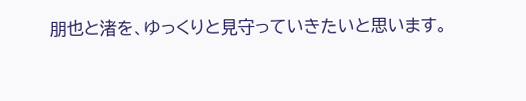朋也と渚を、ゆっくりと見守っていきたいと思います。